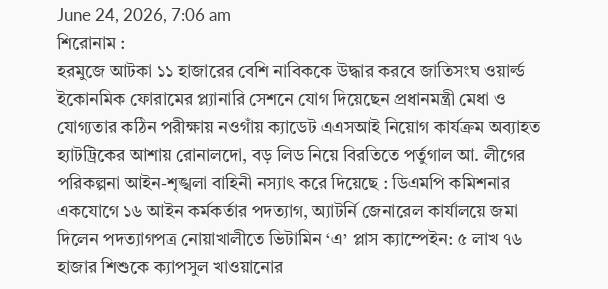June 24, 2026, 7:06 am
শিরোনাম :
হরমুজে আটকা ১১ হাজারের বেশি নাবিককে উদ্ধার করবে জাতিসংঘ ওয়ার্ল্ড ইকোনমিক ফোরামের প্ল্যানারি সেশনে যোগ দিয়েছেন প্রধানমন্ত্রী মেধা ও যোগ্যতার কঠিন পরীক্ষায় নওগাঁয় ক্যাডেট এএসআই নিয়োগ কার্যক্রম অব্যাহত হ্যাটট্রিকের আশায় রোনালদো, বড় লিড নিয়ে বিরতিতে পর্তুগাল আ. লীগের পরিকল্পনা আইন-শৃঙ্খলা বাহিনী নস্যাৎ করে দিয়েছে : ডিএমপি কমিশনার একযোগে ১৬ আইন কর্মকর্তার পদত্যাগ, অ্যাটর্নি জেনারেল কার্যালয়ে জমা দিলেন পদত্যাগপত্র নোয়াখালীতে ভিটামিন ‘এ’ প্লাস ক্যাম্পেইন: ৫ লাখ ৭৬ হাজার শিশুকে ক্যাপসুল খাওয়ানোর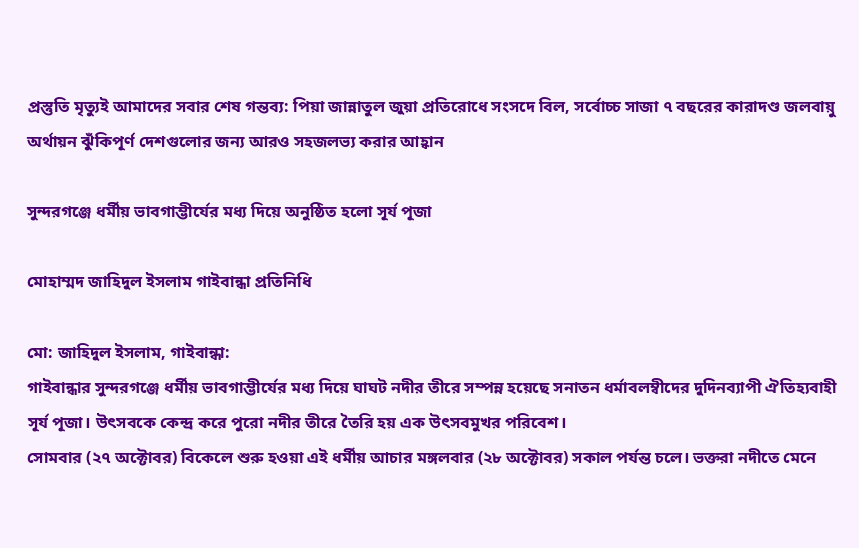প্রস্তুতি মৃত্যুই আমাদের সবার শেষ গন্তব্য: পিয়া জান্নাতুল জুয়া প্রতিরোধে সংসদে বিল, সর্বোচ্চ সাজা ৭ বছরের কারাদণ্ড জলবায়ু অর্থায়ন ঝুঁকিপূর্ণ দেশগুলোর জন্য আরও সহজলভ্য করার আহ্বান

সুন্দরগঞ্জে ধর্মীয় ভাবগাম্ভীর্যের মধ্য দিয়ে অনুষ্ঠিত হলো সূর্য পূজা

মোহাম্মদ জাহিদুল ইসলাম গাইবান্ধা প্রতিনিধি

মো: জাহিদুল ইসলাম, গাইবান্ধা:
গাইবান্ধার সুন্দরগঞ্জে ধর্মীয় ভাবগাম্ভীর্যের মধ্য দিয়ে ঘাঘট নদীর তীরে সম্পন্ন হয়েছে সনাতন ধর্মাবলম্বীদের দুদিনব্যাপী ঐতিহ্যবাহী সূর্য পূজা। উৎসবকে কেন্দ্র করে পুরো নদীর তীরে তৈরি হয় এক উৎসবমুখর পরিবেশ।
সোমবার (২৭ অক্টোবর) বিকেলে শুরু হওয়া এই ধর্মীয় আচার মঙ্গলবার (২৮ অক্টোবর) সকাল পর্যন্ত চলে। ভক্তরা নদীতে মেনে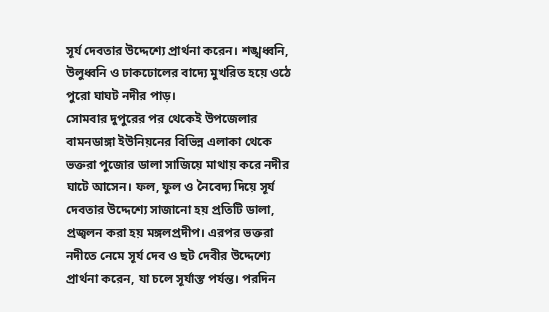সূর্য দেবতার উদ্দেশ্যে প্রার্থনা করেন। শঙ্খধ্বনি, উলুধ্বনি ও ঢাকঢোলের বাদ্যে মুখরিত হয়ে ওঠে পুরো ঘাঘট নদীর পাড়।
সোমবার দুপুরের পর থেকেই উপজেলার বামনডাঙ্গা ইউনিয়নের বিভিন্ন এলাকা থেকে ভক্তরা পুজোর ডালা সাজিয়ে মাথায় করে নদীর ঘাটে আসেন। ফল, ফুল ও নৈবেদ্য দিয়ে সূর্য দেবতার উদ্দেশ্যে সাজানো হয় প্রতিটি ডালা, প্রজ্বলন করা হয় মঙ্গলপ্রদীপ। এরপর ভক্তরা নদীতে নেমে সূর্য দেব ও ছট দেবীর উদ্দেশ্যে প্রার্থনা করেন, যা চলে সূর্যাস্ত পর্যন্ত। পরদিন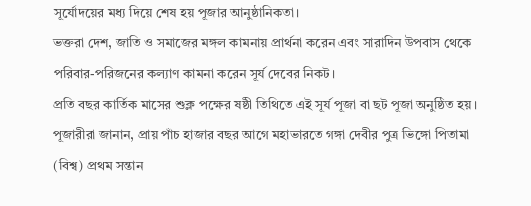সূর্যোদয়ের মধ্য দিয়ে শেষ হয় পূজার আনুষ্ঠানিকতা।
ভক্তরা দেশ, জাতি ও সমাজের মঙ্গল কামনায় প্রার্থনা করেন এবং সারাদিন উপবাস থেকে পরিবার-পরিজনের কল্যাণ কামনা করেন সূর্য দেবের নিকট।
প্রতি বছর কার্তিক মাসের শুক্ল পক্ষের ষষ্ঠী তিথিতে এই সূর্য পূজা বা ছট পূজা অনুষ্ঠিত হয়। পূজারীরা জানান, প্রায় পাঁচ হাজার বছর আগে মহাভারতে গঙ্গা দেবীর পুত্র ভিঙ্গো পিতামা (বিশ্ব) প্রথম সন্তান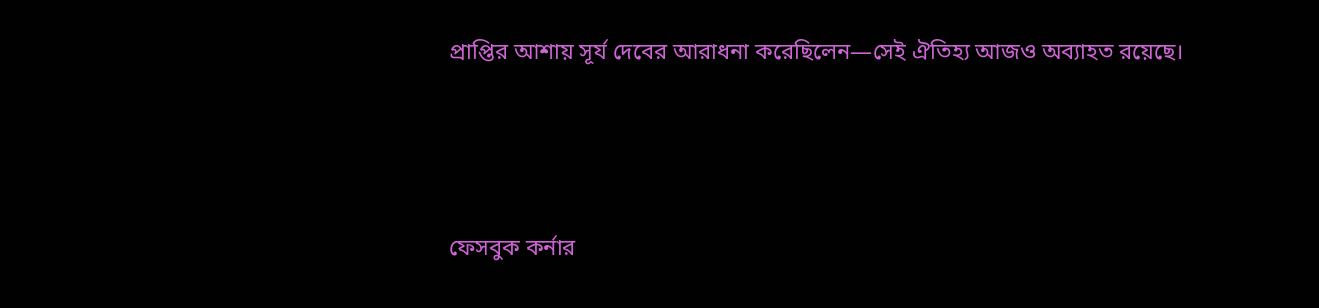প্রাপ্তির আশায় সূর্য দেবের আরাধনা করেছিলেন—সেই ঐতিহ্য আজও অব্যাহত রয়েছে।



ফেসবুক কর্নার